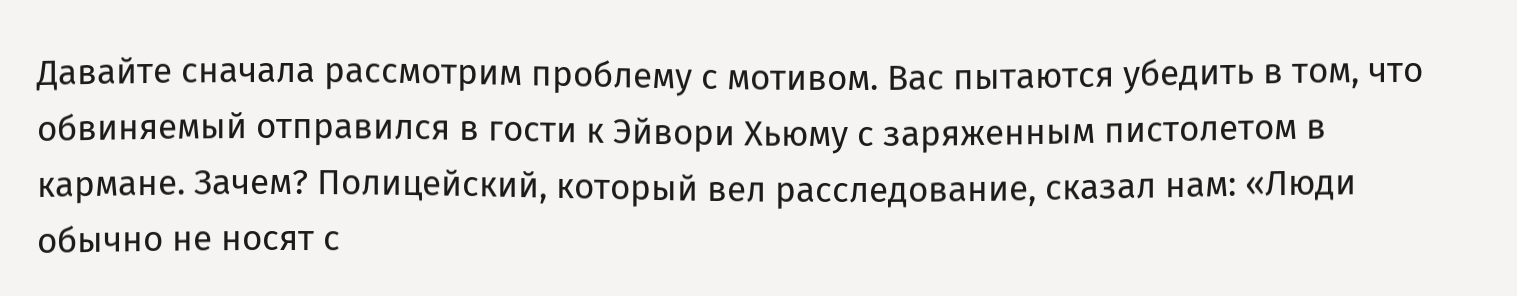Давайте сначала рассмотрим проблему с мотивом. Вас пытаются убедить в том, что обвиняемый отправился в гости к Эйвори Хьюму с заряженным пистолетом в кармане. Зачем? Полицейский, который вел расследование, сказал нам: «Люди обычно не носят с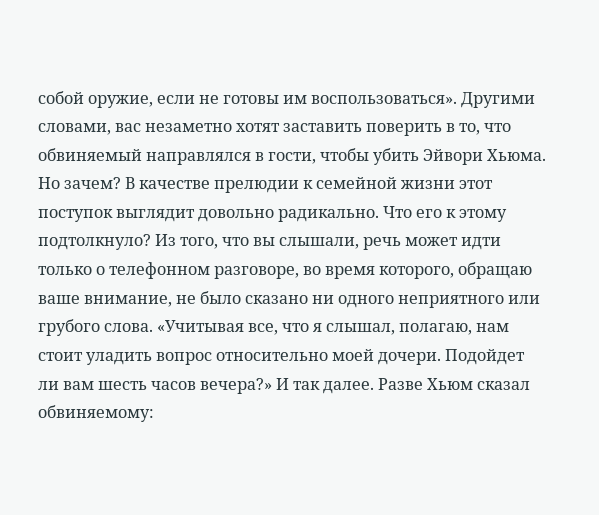собой оружие, если не готовы им воспользоваться». Другими словами, вас незаметно хотят заставить поверить в то, что обвиняемый направлялся в гости, чтобы убить Эйвори Хьюма. Но зачем? В качестве прелюдии к семейной жизни этот поступок выглядит довольно радикально. Что его к этому подтолкнуло? Из того, что вы слышали, речь может идти только о телефонном разговоре, во время которого, обращаю ваше внимание, не было сказано ни одного неприятного или грубого слова. «Учитывая все, что я слышал, полагаю, нам стоит уладить вопрос относительно моей дочери. Подойдет ли вам шесть часов вечера?» И так далее. Разве Хьюм сказал обвиняемому: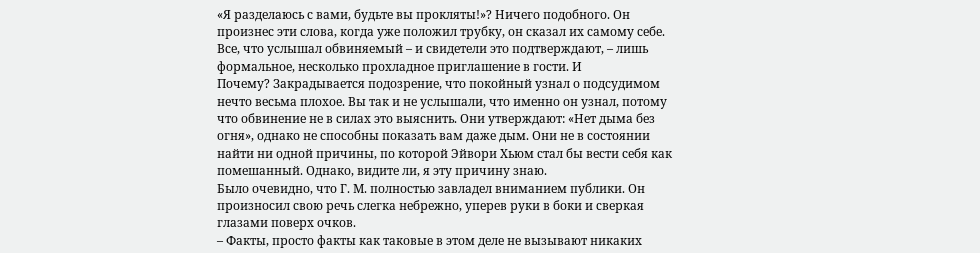«Я разделаюсь с вами, будьте вы прокляты!»? Ничего подобного. Он произнес эти слова, когда уже положил трубку, он сказал их самому себе. Все, что услышал обвиняемый – и свидетели это подтверждают, – лишь формальное, несколько прохладное приглашение в гости. И
Почему? Закрадывается подозрение, что покойный узнал о подсудимом нечто весьма плохое. Вы так и не услышали, что именно он узнал, потому что обвинение не в силах это выяснить. Они утверждают: «Нет дыма без огня», однако не способны показать вам даже дым. Они не в состоянии найти ни одной причины, по которой Эйвори Хьюм стал бы вести себя как помешанный. Однако, видите ли, я эту причину знаю.
Было очевидно, что Г. М. полностью завладел вниманием публики. Он произносил свою речь слегка небрежно, уперев руки в боки и сверкая глазами поверх очков.
– Факты, просто факты как таковые в этом деле не вызывают никаких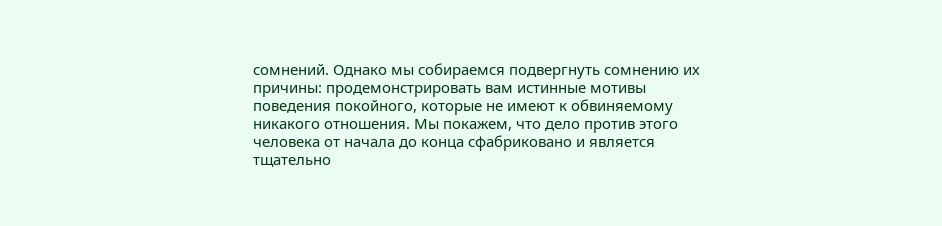сомнений. Однако мы собираемся подвергнуть сомнению их причины: продемонстрировать вам истинные мотивы поведения покойного, которые не имеют к обвиняемому никакого отношения. Мы покажем, что дело против этого человека от начала до конца сфабриковано и является тщательно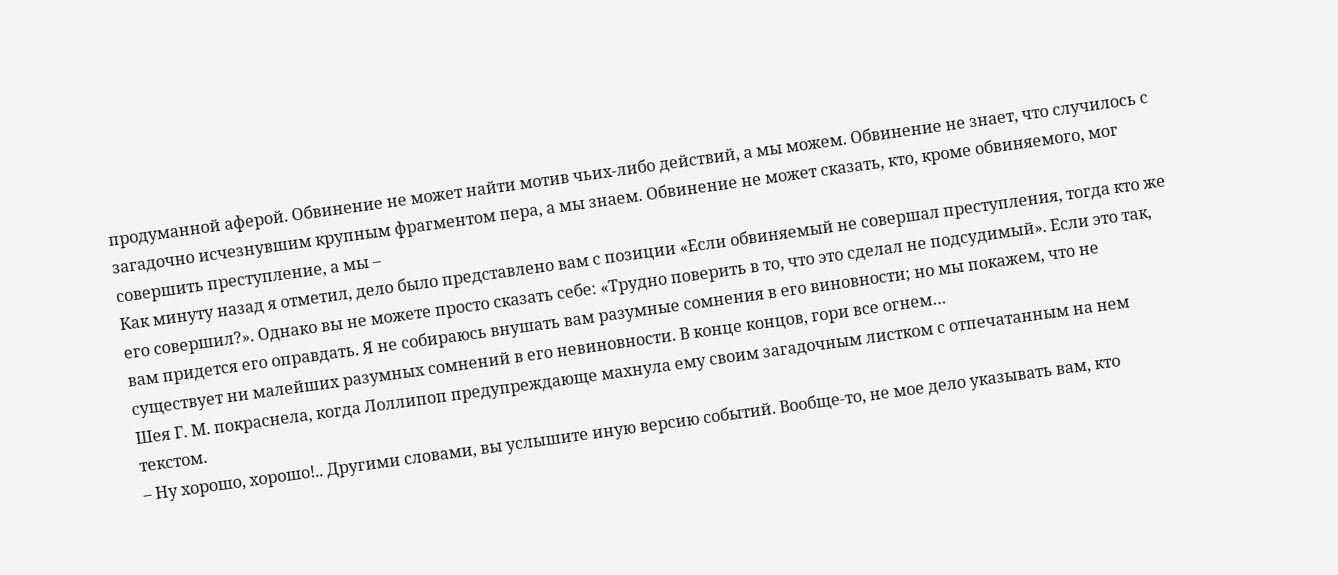продуманной аферой. Обвинение не может найти мотив чьих-либо действий, а мы можем. Обвинение не знает, что случилось с загадочно исчезнувшим крупным фрагментом пера, а мы знаем. Обвинение не может сказать, кто, кроме обвиняемого, мог совершить преступление, а мы –
Как минуту назад я отметил, дело было представлено вам с позиции «Если обвиняемый не совершал преступления, тогда кто же его совершил?». Однако вы не можете просто сказать себе: «Трудно поверить в то, что это сделал не подсудимый». Если это так, вам придется его оправдать. Я не собираюсь внушать вам разумные сомнения в его виновности; но мы покажем, что не существует ни малейших разумных сомнений в его невиновности. В конце концов, гори все огнем…
Шея Г. М. покраснела, когда Лоллипоп предупреждающе махнула ему своим загадочным листком с отпечатанным на нем текстом.
– Ну хорошо, хорошо!.. Другими словами, вы услышите иную версию событий. Вообще-то, не мое дело указывать вам, кто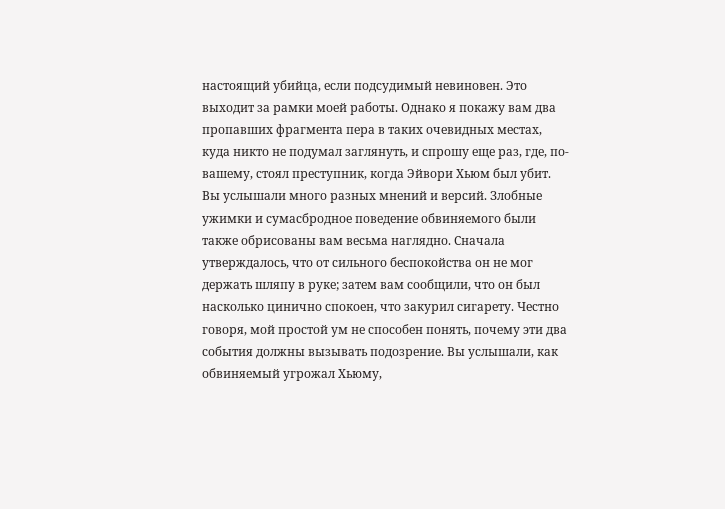настоящий убийца, если подсудимый невиновен. Это выходит за рамки моей работы. Однако я покажу вам два пропавших фрагмента пера в таких очевидных местах, куда никто не подумал заглянуть, и спрошу еще раз, где, по-вашему, стоял преступник, когда Эйвори Хьюм был убит. Вы услышали много разных мнений и версий. Злобные ужимки и сумасбродное поведение обвиняемого были также обрисованы вам весьма наглядно. Сначала утверждалось, что от сильного беспокойства он не мог держать шляпу в руке; затем вам сообщили, что он был насколько цинично спокоен, что закурил сигарету. Честно говоря, мой простой ум не способен понять, почему эти два события должны вызывать подозрение. Вы услышали, как обвиняемый угрожал Хьюму,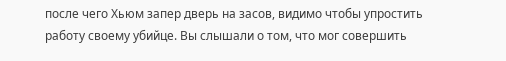после чего Хьюм запер дверь на засов, видимо чтобы упростить работу своему убийце. Вы слышали о том, что мог совершить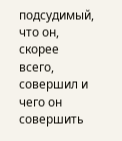подсудимый, что он, скорее всего, совершил и чего он совершить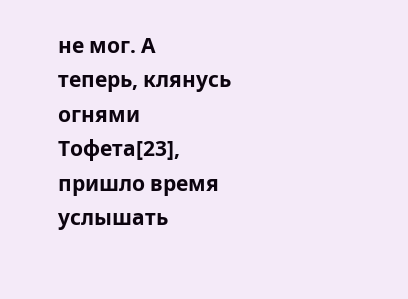не мог. А теперь, клянусь огнями Тофета[23], пришло время услышать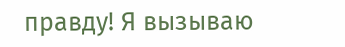правду! Я вызываю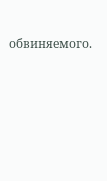обвиняемого.